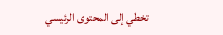تخطي إلى المحتوى الرئيسي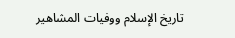تاريخ الإسلام ووفيات المشاهير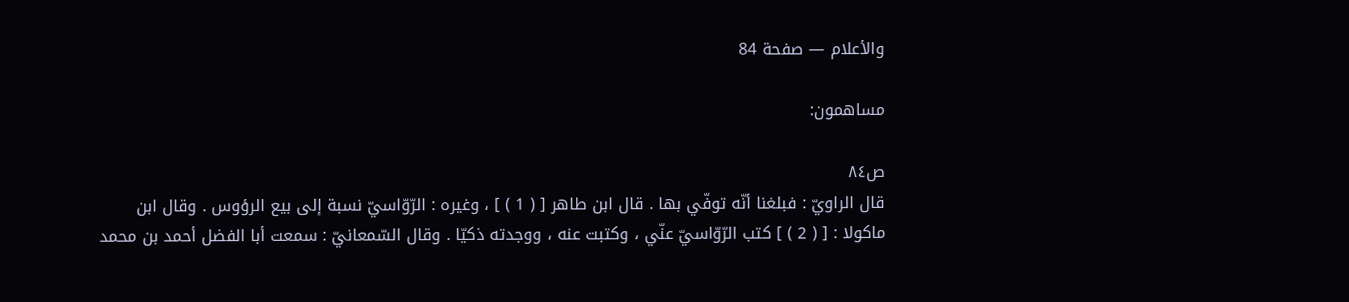والأعلام — صفحة 84

مساهمون:

ص٨٤
قال الراويّ : فبلغنا أنّه توفّي بها . قال ابن طاهر [ ( 1 ) ] ، وغيره : الرّوّاسيّ نسبة إلى بيع الرؤوس . وقال ابن ماكولا : [ ( 2 ) ] كتب الرّوّاسيّ عنّي ، وكتبت عنه ، ووجدته ذكيّا . وقال السّمعانيّ : سمعت أبا الفضل أحمد بن محمد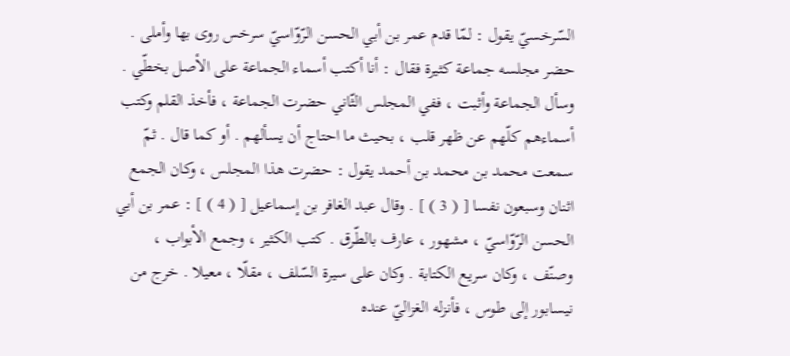السّرخسيّ يقول : لمّا قدم عمر بن أبي الحسن الرّوّاسيّ سرخس روى بها وأملى . حضر مجلسه جماعة كثيرة فقال : أنا أكتب أسماء الجماعة على الأصل بخطّي . وسأل الجماعة وأثبت ، ففي المجلس الثّاني حضرت الجماعة ، فأخذ القلم وكتب أسماءهم كلّهم عن ظهر قلب ، بحيث ما احتاج أن يسألهم . أو كما قال . ثمّ سمعت محمد بن محمد بن أحمد يقول : حضرت هذا المجلس ، وكان الجمع اثنان وسبعون نفسا [ ( 3 ) ] . وقال عبد الغافر بن إسماعيل [ ( 4 ) ] : عمر بن أبي الحسن الرّوّاسيّ ، مشهور ، عارف بالطّرق . كتب الكثير ، وجمع الأبواب ، وصنّف ، وكان سريع الكتابة . وكان على سيرة السّلف ، مقلّا ، معيلا . خرج من نيسابور إلى طوس ، فأنزله الغزاليّ عنده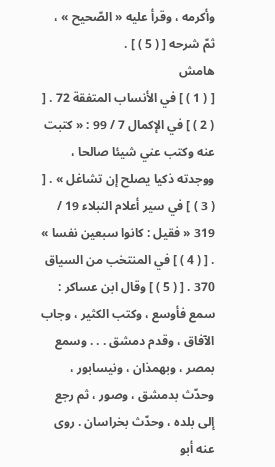وأكرمه ، وقرأ عليه « الصّحيح » ، ثمّ شرحه [ ( 5 ) ] .
هامش
[ ( 1 ) ] في الأنساب المتفقة 72 . [ ( 2 ) ] في الإكمال 7 / 99 : « كتبت عنه وكتب عني شيئا صالحا ، ووجدته ذكيا يصلح إن تشاغل » . [ ( 3 ) ] في سير أعلام النبلاء 19 / 319 « فقيل : كانوا سبعين نفسا » . [ ( 4 ) ] في المنتخب من السياق 370 . [ ( 5 ) ] وقال ابن عساكر : سمع فأوسع ، وكتب الكثير ، وجاب الآفاق ، وقدم دمشق . . . وسمع بمصر ، وبهمذان ، ونيسابور ، وحدّث بدمشق ، وصور ، ثم رجع إلى بلده ، وحدّث بخراسان . روى عنه أبو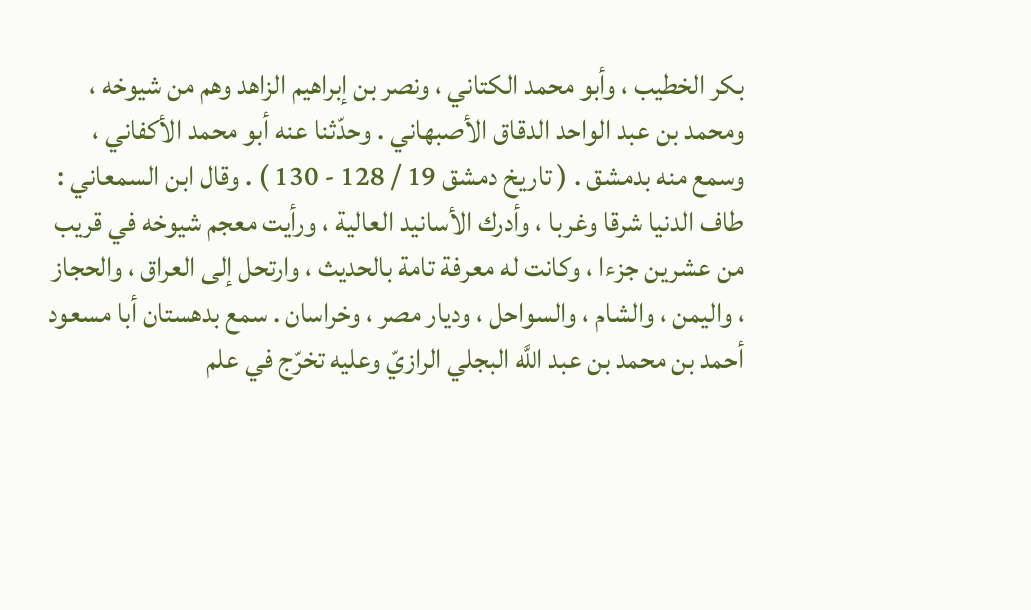بكر الخطيب ، وأبو محمد الكتاني ، ونصر بن إبراهيم الزاهد وهم من شيوخه ، ومحمد بن عبد الواحد الدقاق الأصبهاني . وحدّثنا عنه أبو محمد الأكفاني ، وسمع منه بدمشق . ( تاريخ دمشق 19 / 128 - 130 ) . وقال ابن السمعاني : طاف الدنيا شرقا وغربا ، وأدرك الأسانيد العالية ، ورأيت معجم شيوخه في قريب من عشرين جزءا ، وكانت له معرفة تامة بالحديث ، وارتحل إلى العراق ، والحجاز ، واليمن ، والشام ، والسواحل ، وديار مصر ، وخراسان . سمع بدهستان أبا مسعود أحمد بن محمد بن عبد اللَّه البجلي الرازيّ وعليه تخرّج في علم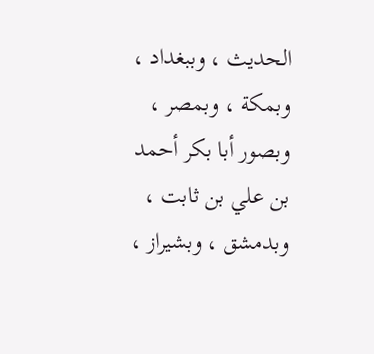الحديث ، وببغداد ، وبمكة ، وبمصر ، وبصور أبا بكر أحمد بن علي بن ثابت ، وبدمشق ، وبشيراز ،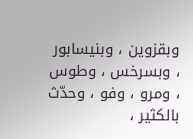وبقزوين ، وبنيسابور ، وبسرخس ، وطوس ، ومرو ، وفو ، وحدّث بالكثير ،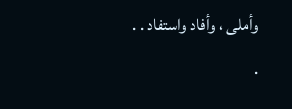وأملى ، وأفاد واستفاد . . .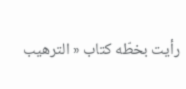رأيت بخطّه كتاب « الترهيب